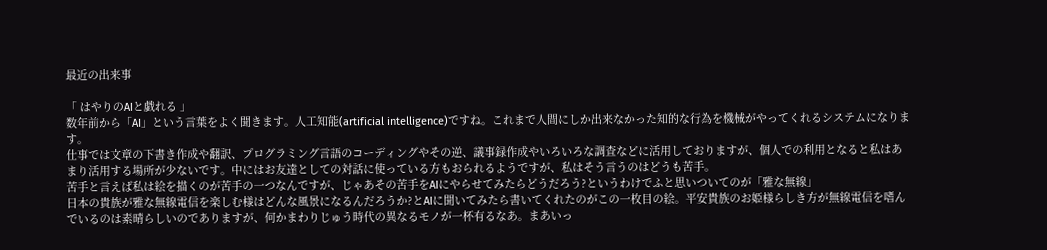最近の出来事

「 はやりのAIと戯れる 」
数年前から「AI」という言葉をよく聞きます。人工知能(artificial intelligence)ですね。これまで人間にしか出来なかった知的な行為を機械がやってくれるシステムになります。
仕事では文章の下書き作成や翻訳、プログラミング言語のコーディングやその逆、議事録作成やいろいろな調査などに活用しておりますが、個人での利用となると私はあまり活用する場所が少ないです。中にはお友達としての対話に使っている方もおられるようですが、私はそう言うのはどうも苦手。
苦手と言えば私は絵を描くのが苦手の一つなんですが、じゃあその苦手をAIにやらせてみたらどうだろう?というわけでふと思いついてのが「雅な無線」
日本の貴族が雅な無線電信を楽しむ様はどんな風景になるんだろうか?とAIに聞いてみたら書いてくれたのがこの一枚目の絵。平安貴族のお姫様らしき方が無線電信を嗜んでいるのは素晴らしいのでありますが、何かまわりじゅう時代の異なるモノが一杯有るなあ。まあいっ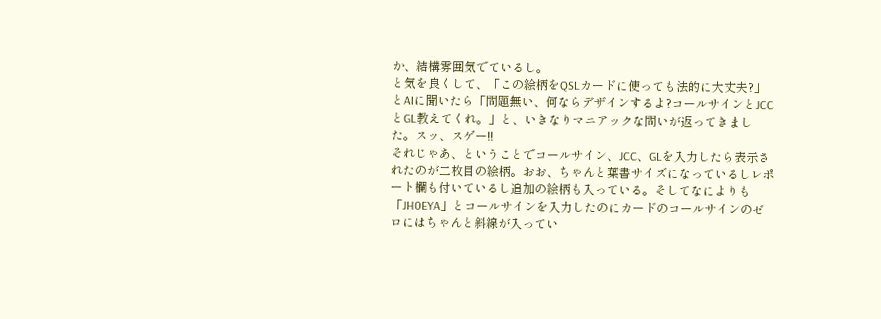か、結構雰囲気でているし。
と気を良くして、「この絵柄をQSLカードに使っても法的に大丈夫?」とAIに聞いたら「問題無い、何ならデザインするよ?コールサインとJCCとGL教えてくれ。」と、いきなりマニアックな問いが返ってきました。スッ、スゲー!!
それじゃあ、ということでコールサイン、JCC、GLを入力したら表示されたのが二枚目の絵柄。おお、ちゃんと葉書サイズになっているしレポート欄も付いているし追加の絵柄も入っている。そしてなによりも「JH0EYA」とコールサインを入力したのにカードのコールサインのゼロにはちゃんと斜線が入ってい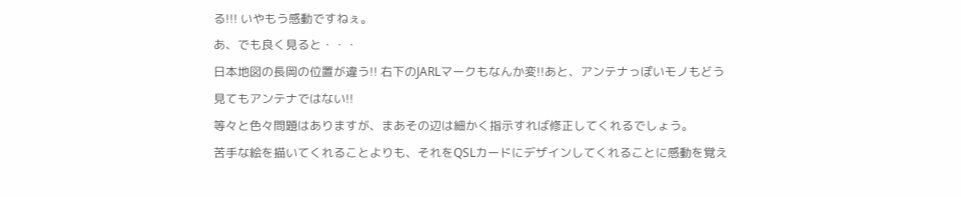る!!! いやもう感動ですねぇ。
あ、でも良く見ると・・・
日本地図の長岡の位置が違う!! 右下のJARLマークもなんか変!!あと、アンテナっぽいモノもどう見てもアンテナではない!!
等々と色々問題はありますが、まあその辺は細かく指示すれば修正してくれるでしょう。
苦手な絵を描いてくれることよりも、それをQSLカードにデザインしてくれることに感動を覚え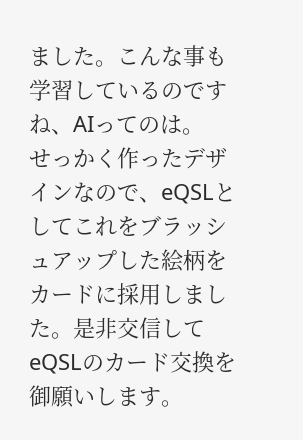ました。こんな事も学習しているのですね、AIってのは。
せっかく作ったデザインなので、eQSLとしてこれをブラッシュアップした絵柄をカードに採用しました。是非交信してeQSLのカード交換を御願いします。